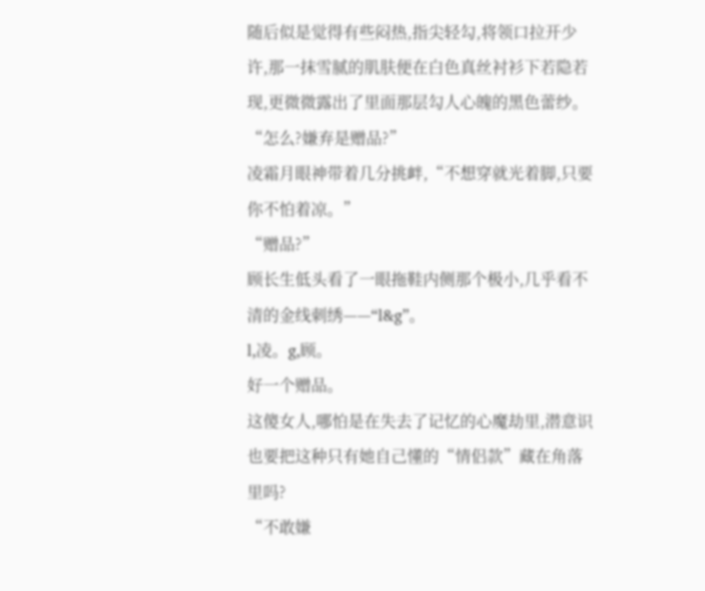随后似是觉得有些闷热,指尖轻勾,将领口拉开少许,那一抹雪腻的肌肤便在白色真丝衬衫下若隐若现,更微微露出了里面那层勾人心魄的黑色蕾纱。
“怎么?嫌弃是赠品?”
凌霜月眼神带着几分挑衅,“不想穿就光着脚,只要你不怕着凉。”
“赠品?”
顾长生低头看了一眼拖鞋内侧那个极小,几乎看不清的金线刺绣——“l&g”。
l,凌。g,顾。
好一个赠品。
这傻女人,哪怕是在失去了记忆的心魔劫里,潜意识也要把这种只有她自己懂的“情侣款”藏在角落里吗?
“不敢嫌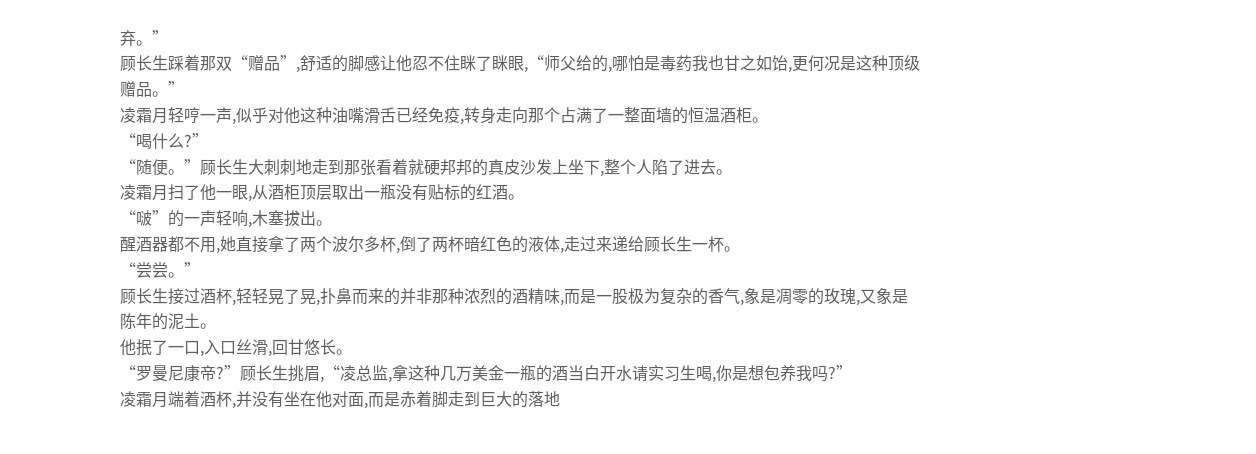弃。”
顾长生踩着那双“赠品”,舒适的脚感让他忍不住眯了眯眼,“师父给的,哪怕是毒药我也甘之如饴,更何况是这种顶级赠品。”
凌霜月轻哼一声,似乎对他这种油嘴滑舌已经免疫,转身走向那个占满了一整面墙的恒温酒柜。
“喝什么?”
“随便。”顾长生大刺刺地走到那张看着就硬邦邦的真皮沙发上坐下,整个人陷了进去。
凌霜月扫了他一眼,从酒柜顶层取出一瓶没有贴标的红酒。
“啵”的一声轻响,木塞拔出。
醒酒器都不用,她直接拿了两个波尔多杯,倒了两杯暗红色的液体,走过来递给顾长生一杯。
“尝尝。”
顾长生接过酒杯,轻轻晃了晃,扑鼻而来的并非那种浓烈的酒精味,而是一股极为复杂的香气,象是凋零的玫瑰,又象是陈年的泥土。
他抿了一口,入口丝滑,回甘悠长。
“罗曼尼康帝?”顾长生挑眉,“凌总监,拿这种几万美金一瓶的酒当白开水请实习生喝,你是想包养我吗?”
凌霜月端着酒杯,并没有坐在他对面,而是赤着脚走到巨大的落地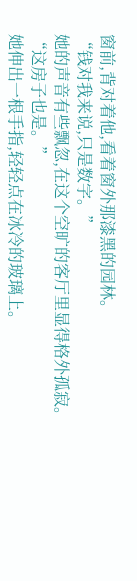窗前,背对着他,看着窗外那漆黑的园林。
“钱对我来说,只是数字。”
她的声音有些飘忽,在这个空旷的客厅里显得格外孤寂。
“这房子也是。”
她伸出一根手指,轻轻点在冰冷的玻璃上。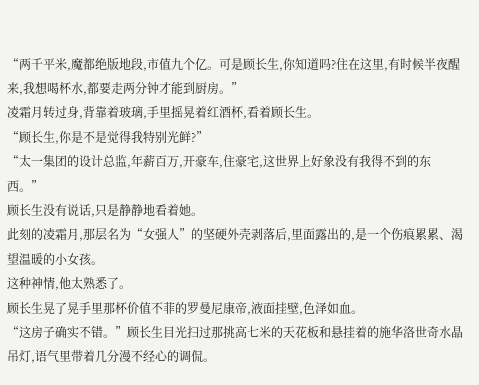“两千平米,魔都绝版地段,市值九个亿。可是顾长生,你知道吗?住在这里,有时候半夜醒来,我想喝杯水,都要走两分钟才能到厨房。”
凌霜月转过身,背靠着玻璃,手里摇晃着红酒杯,看着顾长生。
“顾长生,你是不是觉得我特别光鲜?”
“太一集团的设计总监,年薪百万,开豪车,住豪宅,这世界上好象没有我得不到的东西。”
顾长生没有说话,只是静静地看着她。
此刻的凌霜月,那层名为“女强人”的坚硬外壳剥落后,里面露出的,是一个伤痕累累、渴望温暖的小女孩。
这种神情,他太熟悉了。
顾长生晃了晃手里那杯价值不菲的罗曼尼康帝,液面挂壁,色泽如血。
“这房子确实不错。”顾长生目光扫过那挑高七米的天花板和悬挂着的施华洛世奇水晶吊灯,语气里带着几分漫不经心的调侃。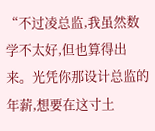“不过凌总监,我虽然数学不太好,但也算得出来。光凭你那设计总监的年薪,想要在这寸土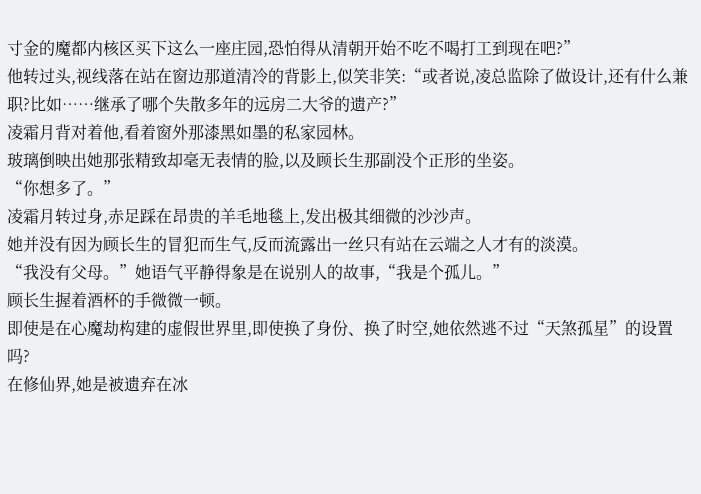寸金的魔都内核区买下这么一座庄园,恐怕得从清朝开始不吃不喝打工到现在吧?”
他转过头,视线落在站在窗边那道清冷的背影上,似笑非笑:“或者说,凌总监除了做设计,还有什么兼职?比如……继承了哪个失散多年的远房二大爷的遗产?”
凌霜月背对着他,看着窗外那漆黑如墨的私家园林。
玻璃倒映出她那张精致却毫无表情的脸,以及顾长生那副没个正形的坐姿。
“你想多了。”
凌霜月转过身,赤足踩在昂贵的羊毛地毯上,发出极其细微的沙沙声。
她并没有因为顾长生的冒犯而生气,反而流露出一丝只有站在云端之人才有的淡漠。
“我没有父母。”她语气平静得象是在说别人的故事,“我是个孤儿。”
顾长生握着酒杯的手微微一顿。
即使是在心魔劫构建的虚假世界里,即使换了身份、换了时空,她依然逃不过“天煞孤星”的设置吗?
在修仙界,她是被遗弃在冰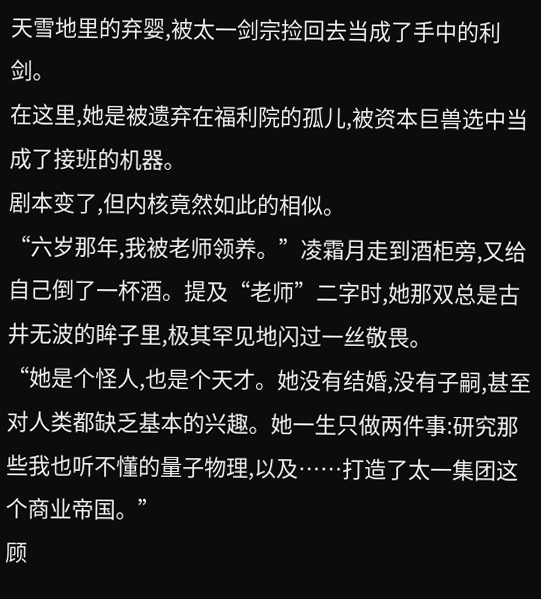天雪地里的弃婴,被太一剑宗捡回去当成了手中的利剑。
在这里,她是被遗弃在福利院的孤儿,被资本巨兽选中当成了接班的机器。
剧本变了,但内核竟然如此的相似。
“六岁那年,我被老师领养。”凌霜月走到酒柜旁,又给自己倒了一杯酒。提及“老师”二字时,她那双总是古井无波的眸子里,极其罕见地闪过一丝敬畏。
“她是个怪人,也是个天才。她没有结婚,没有子嗣,甚至对人类都缺乏基本的兴趣。她一生只做两件事:研究那些我也听不懂的量子物理,以及……打造了太一集团这个商业帝国。”
顾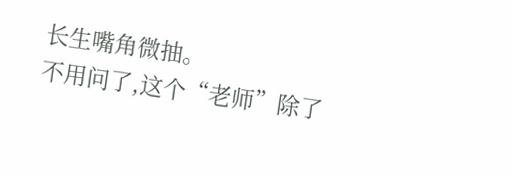长生嘴角微抽。
不用问了,这个“老师”除了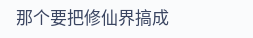那个要把修仙界搞成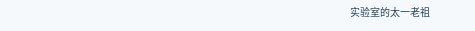实验室的太一老祖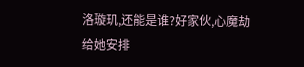洛璇玑,还能是谁?好家伙,心魔劫给她安排